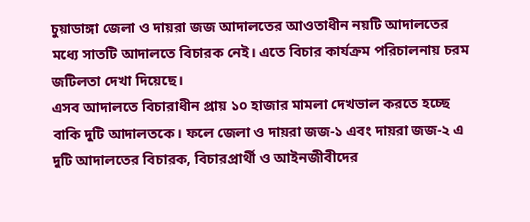চুয়াডাঙ্গা জেলা ও দায়রা জজ আদালতের আওতাধীন নয়টি আদালতের মধ্যে সাতটি আদালতে বিচারক নেই। এতে বিচার কার্যক্রম পরিচালনায় চরম জটিলতা দেখা দিয়েছে।
এসব আদালতে বিচারাধীন প্রায় ১০ হাজার মামলা দেখভাল করতে হচ্ছে বাকি দুটি আদালতকে। ফলে জেলা ও দায়রা জজ-১ এবং দায়রা জজ-২ এ দুটি আদালতের বিচারক, বিচারপ্রার্থী ও আইনজীবীদের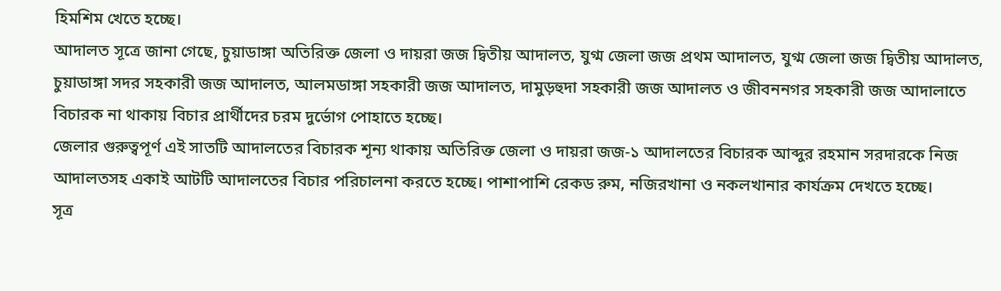হিমশিম খেতে হচ্ছে।
আদালত সূত্রে জানা গেছে, চুয়াডাঙ্গা অতিরিক্ত জেলা ও দায়রা জজ দ্বিতীয় আদালত, যুগ্ম জেলা জজ প্রথম আদালত, যুগ্ম জেলা জজ দ্বিতীয় আদালত, চুয়াডাঙ্গা সদর সহকারী জজ আদালত, আলমডাঙ্গা সহকারী জজ আদালত, দামুড়হুদা সহকারী জজ আদালত ও জীবননগর সহকারী জজ আদালাতে বিচারক না থাকায় বিচার প্রার্থীদের চরম দুর্ভোগ পোহাতে হচ্ছে।
জেলার গুরুত্বপূর্ণ এই সাতটি আদালতের বিচারক শূন্য থাকায় অতিরিক্ত জেলা ও দায়রা জজ-১ আদালতের বিচারক আব্দুর রহমান সরদারকে নিজ আদালতসহ একাই আটটি আদালতের বিচার পরিচালনা করতে হচ্ছে। পাশাপাশি রেকড রুম, নজিরখানা ও নকলখানার কার্যক্রম দেখতে হচ্ছে।
সূত্র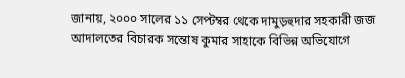জানায়, ২০০০ সালের ১১ সেপ্টম্বর থেকে দামুড়হুদার সহকারী জজ আদালতের বিচারক সন্তোষ কুমার সাহাকে বিভিন্ন অভিযোগে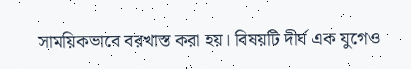সাময়িকভাবে বরখাস্ত করা হয়। বিষয়টি দীর্ঘ এক যুগেও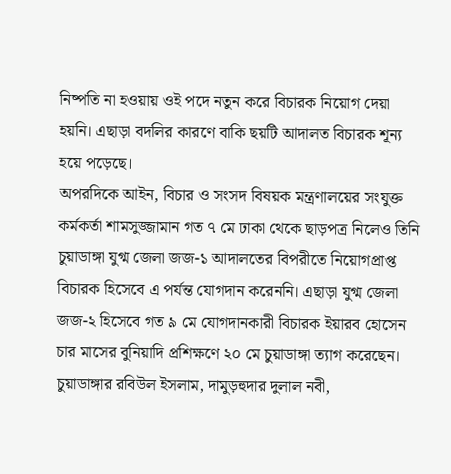নিষ্পতি না হওয়ায় ওই পদে নতুন করে বিচারক নিয়োগ দেয়া হয়নি। এছাড়া বদলির কারণে বাকি ছয়টি আদালত বিচারক শূন্য হয়ে পড়েছে।
অপরদিকে আইন, বিচার ও সংসদ বিষয়ক মন্ত্রণালয়ের সংযুক্ত কর্মকর্তা শামসুজ্জামান গত ৭ মে ঢাকা থেকে ছাড়পত্র নিলেও তিনি চুয়াডাঙ্গা যুগ্ম জেলা জজ-১ আদালতের বিপরীতে নিয়োগপ্রাপ্ত বিচারক হিসেবে এ পর্যন্ত যোগদান করেননি। এছাড়া যুগ্ম জেলা জজ-২ হিসেবে গত ৯ মে যোগদানকারী বিচারক ইয়ারব হোসেন চার মাসের বুনিয়াদি প্রশিক্ষণে ২০ মে চুয়াডাঙ্গা ত্যাগ করেছেন।
চুয়াডাঙ্গার রবিউল ইসলাম, দামুড়হুদার দুলাল নবী,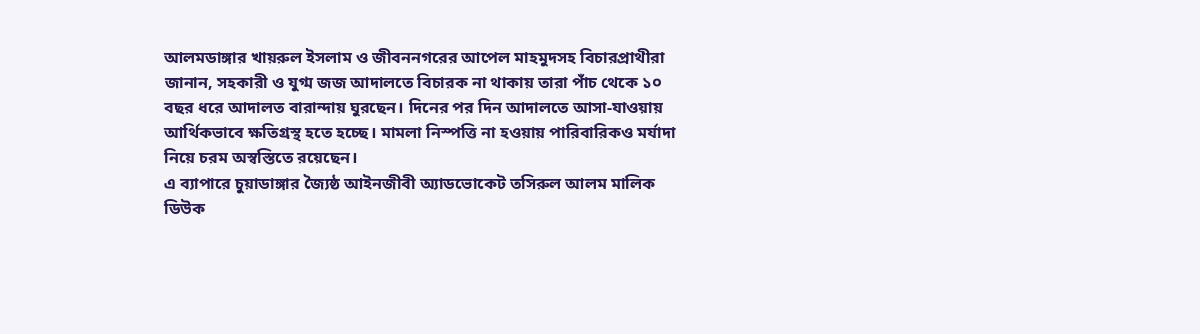আলমডাঙ্গার খায়রুল ইসলাম ও জীবননগরের আপেল মাহমুদসহ বিচারপ্রাথীরা জানান, সহকারী ও যুগ্ম জজ আদালতে বিচারক না থাকায় তারা পাঁচ থেকে ১০ বছর ধরে আদালত বারান্দায় ঘুরছেন। দিনের পর দিন আদালতে আসা-যাওয়ায় আর্থিকভাবে ক্ষতিগ্রস্থ হতে হচ্ছে। মামলা নিস্পত্তি না হওয়ায় পারিবারিকও মর্যাদা নিয়ে চরম অস্বস্তিতে রয়েছেন।
এ ব্যাপারে চুয়াডাঙ্গার জ্যৈষ্ঠ আইনজীবী অ্যাডভোকেট তসিরুল আলম মালিক ডিউক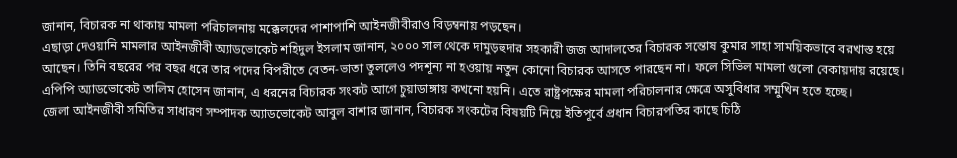জানান, বিচারক না থাকায় মামলা পরিচালনায় মক্কেলদের পাশাপাশি আইনজীবীরাও বিড়ম্বনায় পড়ছেন।
এছাড়া দেওয়ানি মামলার আইনজীবী অ্যাডভোকেট শহিদুল ইসলাম জানান, ২০০০ সাল থেকে দামুড়হুদার সহকারী জজ আদালতের বিচারক সন্তোষ কুমার সাহা সাময়িকভাবে বরখাস্ত হয়ে আছেন। তিনি বছরের পর বছর ধরে তার পদের বিপরীতে বেতন-ভাতা তুললেও পদশূন্য না হওয়ায় নতুন কোনো বিচারক আসতে পারছেন না। ফলে সিভিল মামলা গুলো বেকায়দায় রয়েছে।
এপিপি অ্যাডভোকেট তালিম হোসেন জানান, এ ধরনের বিচারক সংকট আগে চুয়াডাঙ্গায় কখনো হয়নি। এতে রাষ্ট্রপক্ষের মামলা পরিচালনার ক্ষেত্রে অসুবিধার সম্মুখিন হতে হচ্ছে।
জেলা আইনজীবী সমিতির সাধারণ সম্পাদক অ্যাডভোকেট আবুল বাশার জানান, বিচারক সংকটের বিষয়টি নিয়ে ইতিপূর্বে প্রধান বিচারপতির কাছে চিঠি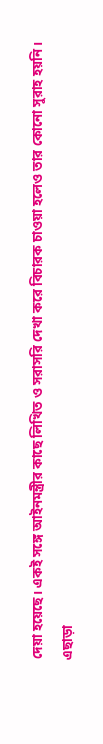দেয়া হয়েছে। একই সঙ্গে আইনমন্ত্রীর কাছে লিখিত ও সরাসরি দেখা করে বিচারক চাওয়া হলেও তার কোনো সুরাহ হয়নি।
এছাড়া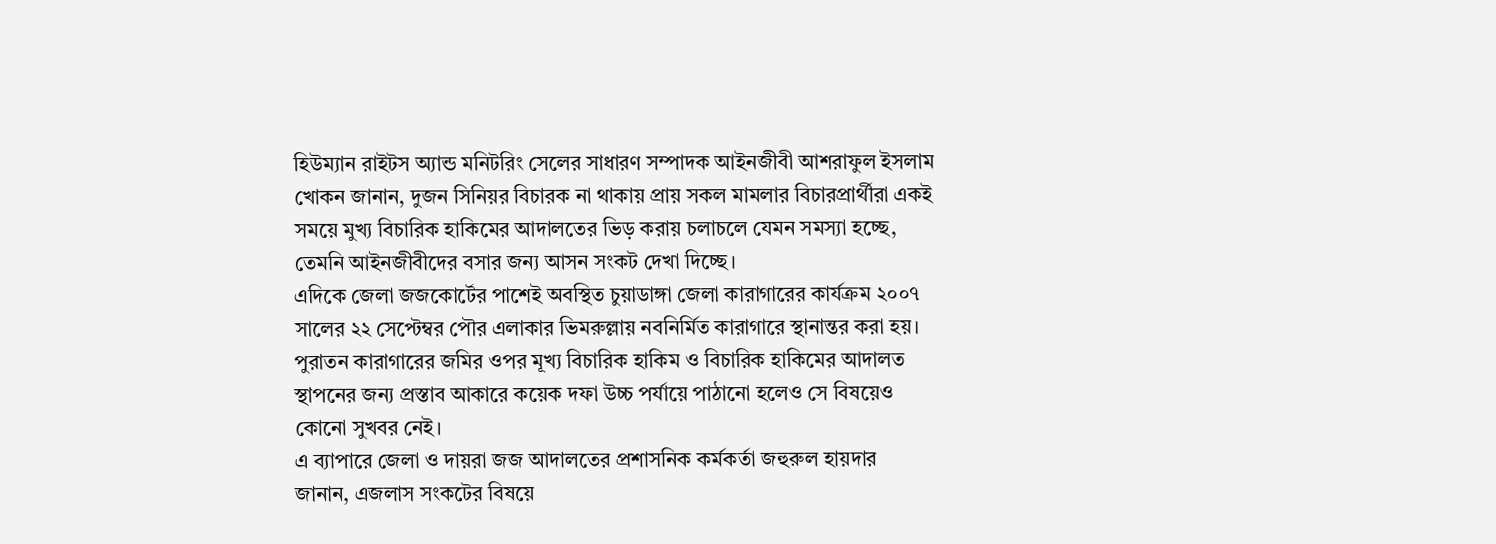হিউম্যান রাইটস অ্যান্ড মনিটরিং সেলের সাধারণ সম্পাদক আইনজীবী আশরাফুল ইসলাম খোকন জানান, দুজন সিনিয়র বিচারক না থাকায় প্রায় সকল মামলার বিচারপ্রার্থীরা একই সময়ে মুখ্য বিচারিক হাকিমের আদালতের ভিড় করায় চলাচলে যেমন সমস্যা হচ্ছে, তেমনি আইনজীবীদের বসার জন্য আসন সংকট দেখা দিচ্ছে।
এদিকে জেলা জজকোর্টের পাশেই অবস্থিত চুয়াডাঙ্গা জেলা কারাগারের কার্যক্রম ২০০৭ সালের ২২ সেপ্টেম্বর পৌর এলাকার ভিমরুল্লায় নবনির্মিত কারাগারে স্থানান্তর করা হয়। পুরাতন কারাগারের জমির ওপর মূখ্য বিচারিক হাকিম ও বিচারিক হাকিমের আদালত স্থাপনের জন্য প্রস্তাব আকারে কয়েক দফা উচ্চ পর্যায়ে পাঠানো হলেও সে বিষয়েও কোনো সুখবর নেই।
এ ব্যাপারে জেলা ও দায়রা জজ আদালতের প্রশাসনিক কর্মকর্তা জহুরুল হায়দার জানান, এজলাস সংকটের বিষয়ে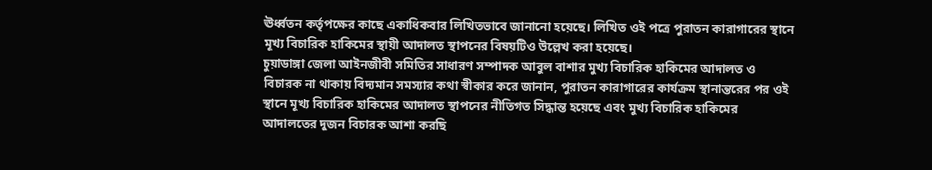ঊর্ধ্বতন কর্তৃপক্ষের কাছে একাধিকবার লিখিতভাবে জানানো হয়েছে। লিখিত ওই পত্রে পুরাতন কারাগারের স্থানে মূখ্য বিচারিক হাকিমের স্থায়ী আদালত স্থাপনের বিষয়টিও উল্লেখ করা হয়েছে।
চুয়াডাঙ্গা জেলা আইনজীবী সমিতির সাধারণ সম্পাদক আবুল বাশার মুখ্য বিচারিক হাকিমের আদালত ও বিচারক না থাকায় বিদ্যমান সমস্যার কথা স্বীকার করে জানান, পুরাতন কারাগারের কার্যক্রম স্থানান্তরের পর ওই স্থানে মূখ্য বিচারিক হাকিমের আদালত স্থাপনের নীতিগত সিদ্ধান্ত হয়েছে এবং মুখ্য বিচারিক হাকিমের আদালতের দুজন বিচারক আশা করছি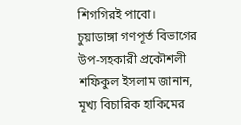শিগগিরই পাবো।
চুয়াডাঙ্গা গণপূর্ত বিভাগের উপ-সহকারী প্রকৌশলী শফিকুল ইসলাম জানান, মূখ্য বিচারিক হাকিমের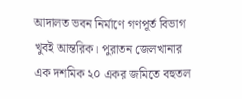আদালত ভবন নির্মাণে গণপূর্ত বিভাগ খুবই আন্তরিক। পুরাতন জেলখানার এক দশমিক ২০ একর জমিতে বহুতল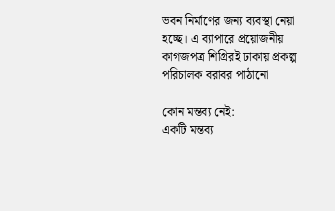ভবন নির্মাণের জন্য ব্যবস্থা নেয়া হচ্ছে। এ ব্যাপারে প্রয়োজনীয় কাগজপত্র শিগ্রিরই ঢাকায় প্রকল্প পরিচালক বরাবর পাঠানো

কোন মন্তব্য নেই:
একটি মন্তব্য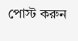পোস্ট করুন